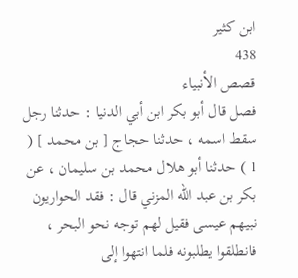ابن كثير
438
قصص الأنبياء
فصل قال أبو بكر ابن أبي الدنيا : حدثنا رجل سقط اسمه ، حدثنا حجاج [ بن محمد ] ( 1 ) حدثنا أبو هلال محمد بن سليمان ، عن بكر بن عبد الله المزني قال : فقد الحواريون نبيهم عيسى فقيل لهم توجه نحو البحر ، فانطلقوا يطلبونه فلما انتهوا إلى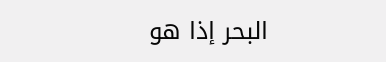البحر إذا هو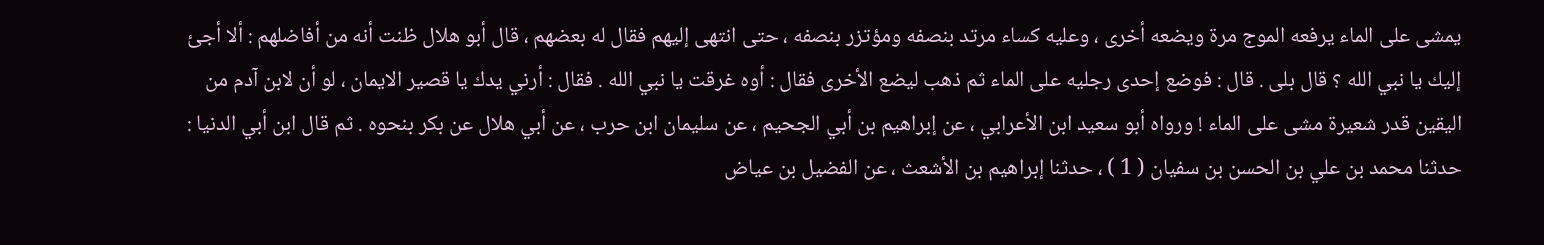يمشى على الماء يرفعه الموج مرة ويضعه أخرى ، وعليه كساء مرتد بنصفه ومؤتزر بنصفه ، حتى انتهى إليهم فقال له بعضهم ، قال أبو هلال ظنت أنه من أفاضلهم : ألا أجئ إليك يا نبي الله ؟ قال بلى . قال : فوضع إحدى رجليه على الماء ثم ذهب ليضع الأخرى فقال : أوه غرقت يا نبي الله . فقال : أرني يدك يا قصير الايمان ، لو أن لابن آدم من اليقين قدر شعيرة مشى على الماء ! ورواه أبو سعيد ابن الأعرابي ، عن إبراهيم بن أبي الجحيم ، عن سليمان ابن حرب ، عن أبي هلال عن بكر بنحوه . ثم قال ابن أبي الدنيا : حدثنا محمد بن علي بن الحسن بن سفيان ( 1 ) ، حدثنا إبراهيم بن الأشعث ، عن الفضيل بن عياض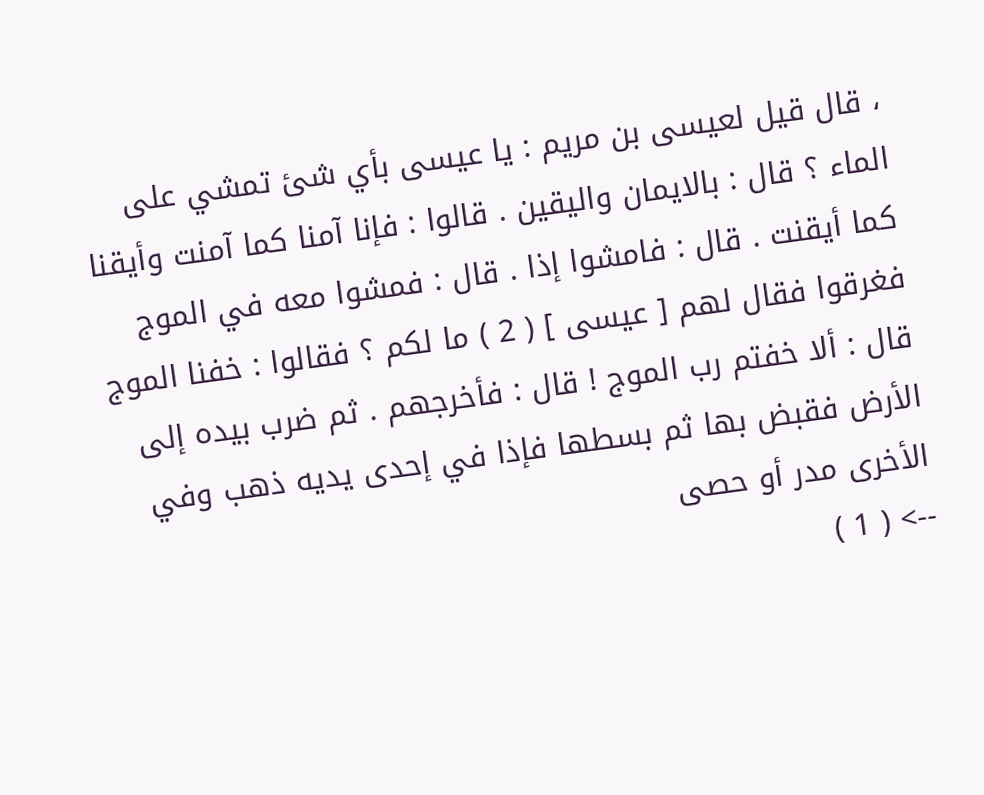، قال قيل لعيسى بن مريم : يا عيسى بأي شئ تمشي على الماء ؟ قال : بالايمان واليقين . قالوا : فإنا آمنا كما آمنت وأيقنا كما أيقنت . قال : فامشوا إذا . قال : فمشوا معه في الموج فغرقوا فقال لهم [ عيسى ] ( 2 ) ما لكم ؟ فقالوا : خفنا الموج قال : ألا خفتم رب الموج ! قال : فأخرجهم . ثم ضرب بيده إلى الأرض فقبض بها ثم بسطها فإذا في إحدى يديه ذهب وفي الأخرى مدر أو حصى
--> ( 1 )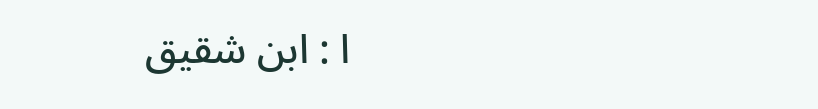ا : ابن شقيق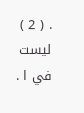. ( 2 ) ليست في ا .